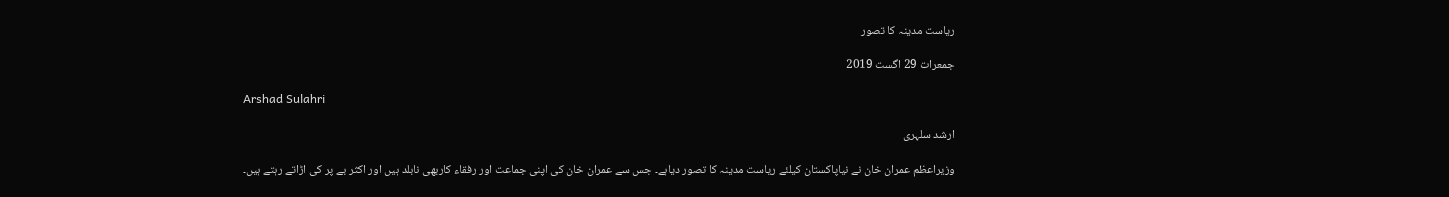ریاست مدینہ کا تصور

جمعرات 29 اگست 2019

Arshad Sulahri

ارشد سلہری

وزیراعظم عمران خان نے نیاپاکستان کیلئے ریاست مدینہ کا تصور دیاہے۔ جس سے عمران خان کی اپنی جماعت اور رفقاء کاربھی نابلد ہیں اور اکثر بے پر کی اڑاتے رہتے ہیں۔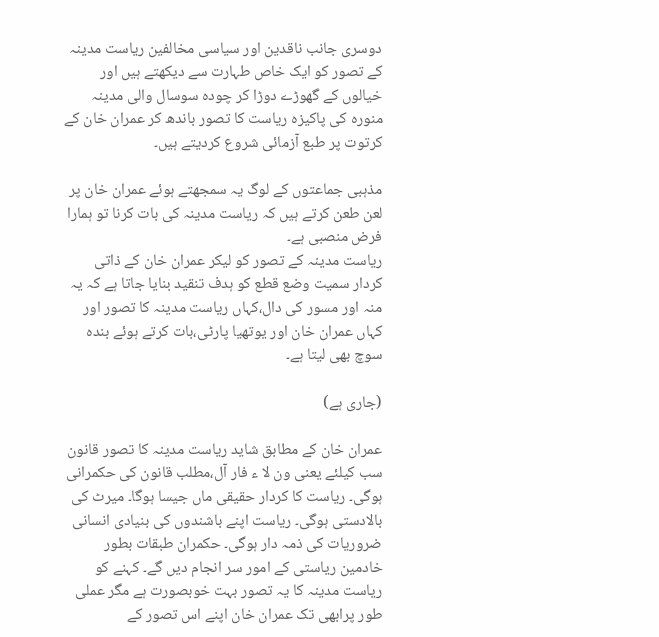دوسری جانب ناقدین اور سیاسی مخالفین ریاست مدینہ کے تصور کو ایک خاص طہارت سے دیکھتے ہیں اور خیالوں کے گھوڑے دوڑا کر چودہ سوسال والی مدینہ منورہ کی پاکیزہ ریاست کا تصور باندھ کر عمران خان کے کرتوت پر طبع آزمائی شروع کردیتے ہیں۔

مذہبی جماعتوں کے لوگ یہ سمجھتے ہوئے عمران خان پر لعن طعن کرتے ہیں کہ ریاست مدینہ کی بات کرنا تو ہمارا فرض منصبی ہے۔
ریاست مدینہ کے تصور کو لیکر عمران خان کے ذاتی کردار سمیت وضع قطع کو ہدف تنقید بنایا جاتا ہے کہ یہ منہ اور مسور کی دال،کہاں ریاست مدینہ کا تصور اور کہاں عمران خان اور یوتھیا پارٹی،بات کرتے ہوئے بندہ سوچ بھی لیتا ہے۔

(جاری ہے)

عمران خان کے مطابق شاید ریاست مدینہ کا تصور قانون سب کیلئے یعنی ون لا ء فار آل،مطلب قانون کی حکمرانی ہوگی۔ ریاست کا کردار حقیقی ماں جیسا ہوگا۔ میرٹ کی بالادستی ہوگی۔ ریاست اپنے باشندوں کی بنیادی انسانی ضروریات کی ذمہ دار ہوگی۔ حکمران طبقات بطور خادمین ریاستی کے امور سر انجام دیں گے۔ کہنے کو ریاست مدینہ کا یہ تصور بہت خوبصورت ہے مگر عملی طور پرابھی تک عمران خان اپنے اس تصور کے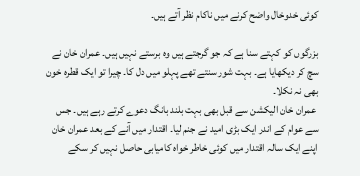کوئی خدوخال واضح کرنے میں ناکام نظر آتے ہیں۔

بزرگوں کو کہتے سنا ہے کہ جو گرجتے ہیں وہ برستے نہیں ہیں۔ عمران خان نے سچ کر دیکھایا ہے۔ بہت شور سنتے تھے پہلو میں دل کا۔ چیرا تو ایک قطرہ خون بھی نہ نکلا۔
 عمران خان الیکشن سے قبل بھی بہت بلند بانگ دعوے کرتے رہے ہیں۔ جس سے عوام کے اندر ایک بڑی امید نے جنم لیا۔ اقتدار میں آنے کے بعد عمران خان اپنے ایک سالہ اقتدار میں کوئی خاطر خواہ کامیابی حاصل نہیں کر سکے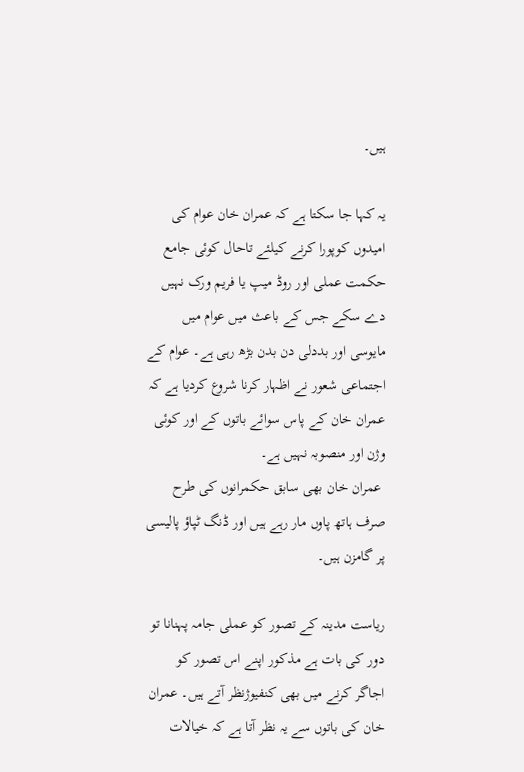ہیں۔

یہ کہا جا سکتا ہے کہ عمران خان عوام کی امیدوں کوپورا کرنے کیلئے تاحال کوئی جامع حکمت عملی اور روڈ میپ یا فریم ورک نہیں دے سکے جس کے باعث میں عوام میں مایوسی اور بددلی دن بدن بڑھ رہی ہے۔ عوام کے اجتماعی شعور نے اظہار کرنا شروع کردیا ہے کہ عمران خان کے پاس سوائے باتوں کے اور کوئی وژن اور منصوبہ نہیں ہے۔
 عمران خان بھی سابق حکمرانوں کی طرح صرف ہاتھ پاوں مار رہے ہیں اور ڈنگ ٹپاؤ پالیسی پر گامزن ہیں۔

ریاست مدینہ کے تصور کو عملی جامہ پہنانا تو دور کی بات ہے مذکور اپنے اس تصور کو اجاگر کرنے میں بھی کنفیوژنظر آتے ہیں۔ عمران خان کی باتوں سے یہ نظر آتا ہے کہ خیالات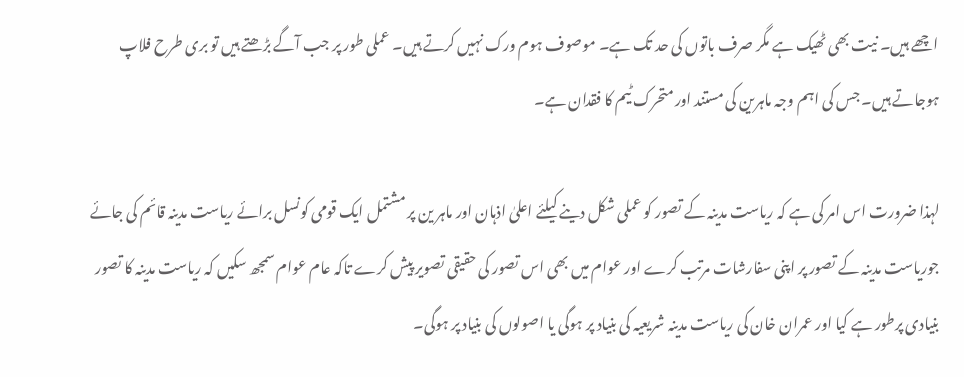اچھے ہیں۔ نیت بھی ٹھیک ہے مگر صرف باتوں کی حد تک ہے۔ موصوف ہوم ورک نہیں کرتے ہیں۔ عملی طور پر جب آگے بڑھتے ہیں تو بری طرح فلاپ ہوجاتے ہیں۔ جس کی اہم وجہ ماہرین کی مستند اور متحرک ٹیم کا فقدان ہے۔

لہذا ضرورت اس امر کی ہے کہ ریاست مدینہ کے تصور کو عملی شکل دینے کیلئے اعلیٰ اذہان اور ماہر ین پر مشتمل ایک قومی کونسل برائے ریاست مدینہ قائم کی جائے جوریاست مدینہ کے تصور پر اپنی سفارشات مرتب کرے اور عوام میں بھی اس تصور کی حقیقی تصویر پیش کرے تاکہ عام عوام سمجھ سکیں کہ ریاست مدینہ کا تصور بنیادی پرطور ہے کیا اور عمران خان کی ریاست مدینہ شریعیہ کی بنیاد پر ہوگی یا اصولوں کی بنیاد پر ہوگی۔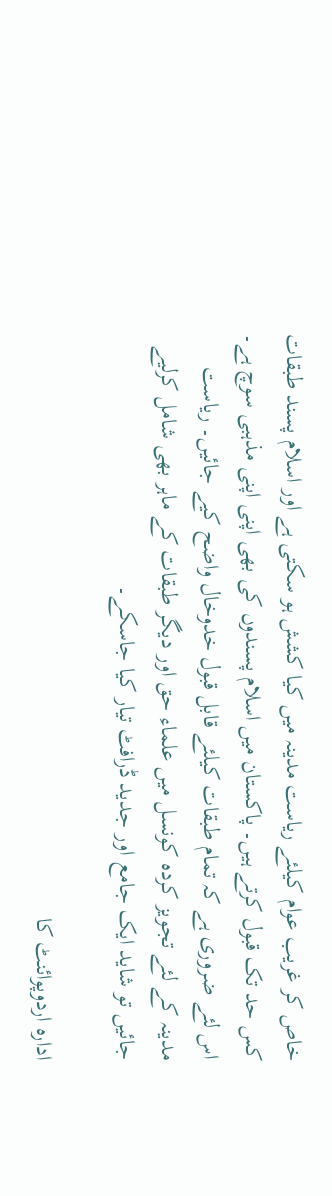خاص کر غریب عوام کیلئے ریاست مدینہ میں کیا کشش ہو سکتی ہے اور اسلام پسند طبقات کس حد تک قبول کرتے ہیں۔ پاکستان میں اسلام پسندوں کی بھی اپنی اپنی مذہبی سوچ ہے۔ اس لئے ضروری ہے کہ تمام طبقات کیلئے قابل قبول خدوخال واضح کیے جائیں۔ ریاست مدینہ کے لئے تجویز کردہ کونسل میں علماء حق اور دیگر طبقات کے ماہر بھی شامل کرلیے جائیں تو شاید ایک جامع اور جدید ڈرافٹ تیار کیا جاسکے۔

ادارہ اردوپوائنٹ کا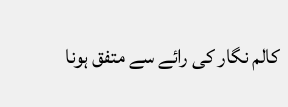کالم نگار کی رائے سے متفق ہونا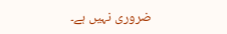ضروری نہیں ہے۔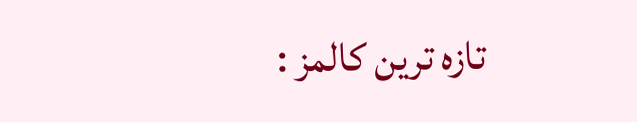تازہ ترین کالمز :